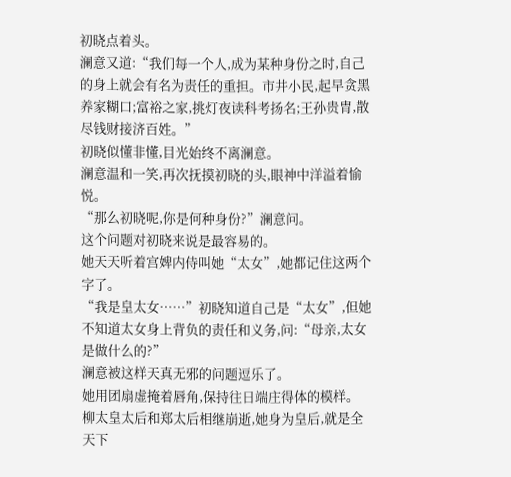初晓点着头。
澜意又道:“我们每一个人,成为某种身份之时,自己的身上就会有名为责任的重担。市井小民,起早贪黑养家糊口;富裕之家,挑灯夜读科考扬名;王孙贵胄,散尽钱财接济百姓。”
初晓似懂非懂,目光始终不离澜意。
澜意温和一笑,再次抚摸初晓的头,眼神中洋溢着愉悦。
“那么初晓呢,你是何种身份?”澜意问。
这个问题对初晓来说是最容易的。
她天天听着宫婢内侍叫她“太女”,她都记住这两个字了。
“我是皇太女……”初晓知道自己是“太女”,但她不知道太女身上背负的责任和义务,问:“母亲,太女是做什么的?”
澜意被这样天真无邪的问题逗乐了。
她用团扇虚掩着唇角,保持往日端庄得体的模样。
柳太皇太后和郑太后相继崩逝,她身为皇后,就是全天下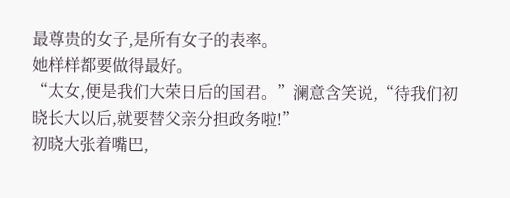最尊贵的女子,是所有女子的表率。
她样样都要做得最好。
“太女,便是我们大荣日后的国君。”澜意含笑说,“待我们初晓长大以后,就要替父亲分担政务啦!”
初晓大张着嘴巴,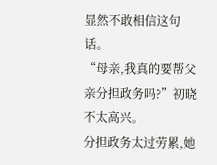显然不敢相信这句话。
“母亲,我真的要帮父亲分担政务吗?”初晓不太高兴。
分担政务太过劳累,她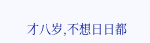才八岁,不想日日都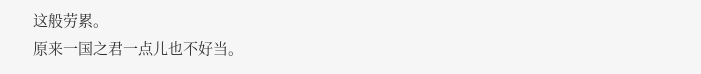这般劳累。
原来一国之君一点儿也不好当。